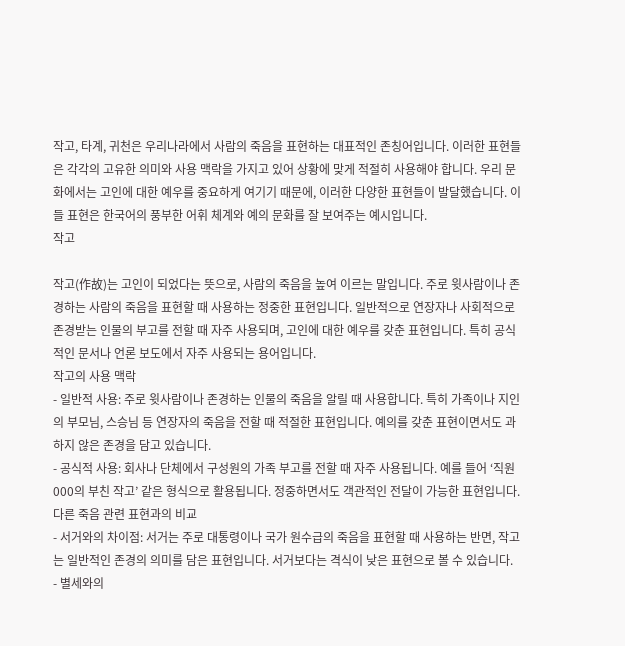작고, 타계, 귀천은 우리나라에서 사람의 죽음을 표현하는 대표적인 존칭어입니다. 이러한 표현들은 각각의 고유한 의미와 사용 맥락을 가지고 있어 상황에 맞게 적절히 사용해야 합니다. 우리 문화에서는 고인에 대한 예우를 중요하게 여기기 때문에, 이러한 다양한 표현들이 발달했습니다. 이들 표현은 한국어의 풍부한 어휘 체계와 예의 문화를 잘 보여주는 예시입니다.
작고

작고(作故)는 고인이 되었다는 뜻으로, 사람의 죽음을 높여 이르는 말입니다. 주로 윗사람이나 존경하는 사람의 죽음을 표현할 때 사용하는 정중한 표현입니다. 일반적으로 연장자나 사회적으로 존경받는 인물의 부고를 전할 때 자주 사용되며, 고인에 대한 예우를 갖춘 표현입니다. 특히 공식적인 문서나 언론 보도에서 자주 사용되는 용어입니다.
작고의 사용 맥락
- 일반적 사용: 주로 윗사람이나 존경하는 인물의 죽음을 알릴 때 사용합니다. 특히 가족이나 지인의 부모님, 스승님 등 연장자의 죽음을 전할 때 적절한 표현입니다. 예의를 갖춘 표현이면서도 과하지 않은 존경을 담고 있습니다.
- 공식적 사용: 회사나 단체에서 구성원의 가족 부고를 전할 때 자주 사용됩니다. 예를 들어 ‘직원 000의 부친 작고’ 같은 형식으로 활용됩니다. 정중하면서도 객관적인 전달이 가능한 표현입니다.
다른 죽음 관련 표현과의 비교
- 서거와의 차이점: 서거는 주로 대통령이나 국가 원수급의 죽음을 표현할 때 사용하는 반면, 작고는 일반적인 존경의 의미를 담은 표현입니다. 서거보다는 격식이 낮은 표현으로 볼 수 있습니다.
- 별세와의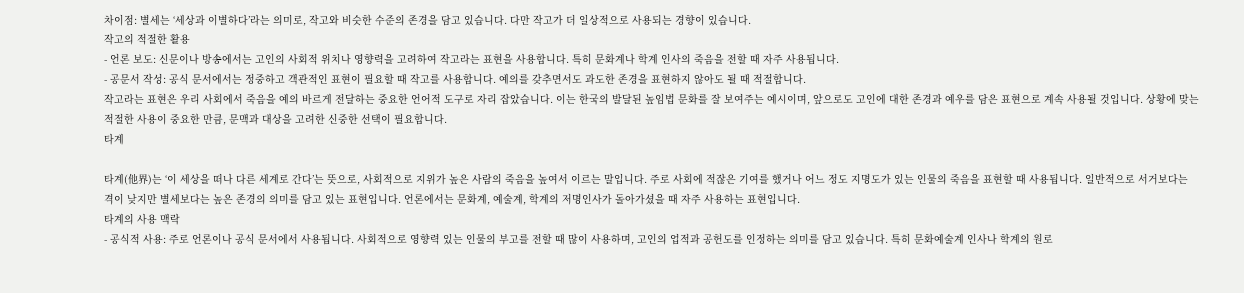차이점: 별세는 ‘세상과 이별하다’라는 의미로, 작고와 비슷한 수준의 존경을 담고 있습니다. 다만 작고가 더 일상적으로 사용되는 경향이 있습니다.
작고의 적절한 활용
- 언론 보도: 신문이나 방송에서는 고인의 사회적 위치나 영향력을 고려하여 작고라는 표현을 사용합니다. 특히 문화계나 학계 인사의 죽음을 전할 때 자주 사용됩니다.
- 공문서 작성: 공식 문서에서는 정중하고 객관적인 표현이 필요할 때 작고를 사용합니다. 예의를 갖추면서도 과도한 존경을 표현하지 않아도 될 때 적절합니다.
작고라는 표현은 우리 사회에서 죽음을 예의 바르게 전달하는 중요한 언어적 도구로 자리 잡았습니다. 이는 한국의 발달된 높임법 문화를 잘 보여주는 예시이며, 앞으로도 고인에 대한 존경과 예우를 담은 표현으로 계속 사용될 것입니다. 상황에 맞는 적절한 사용이 중요한 만큼, 문맥과 대상을 고려한 신중한 선택이 필요합니다.
타계

타계(他界)는 ‘이 세상을 떠나 다른 세계로 간다’는 뜻으로, 사회적으로 지위가 높은 사람의 죽음을 높여서 이르는 말입니다. 주로 사회에 적잖은 기여를 했거나 어느 정도 지명도가 있는 인물의 죽음을 표현할 때 사용됩니다. 일반적으로 서거보다는 격이 낮지만 별세보다는 높은 존경의 의미를 담고 있는 표현입니다. 언론에서는 문화계, 예술계, 학계의 저명인사가 돌아가셨을 때 자주 사용하는 표현입니다.
타계의 사용 맥락
- 공식적 사용: 주로 언론이나 공식 문서에서 사용됩니다. 사회적으로 영향력 있는 인물의 부고를 전할 때 많이 사용하며, 고인의 업적과 공헌도를 인정하는 의미를 담고 있습니다. 특히 문화예술계 인사나 학계의 원로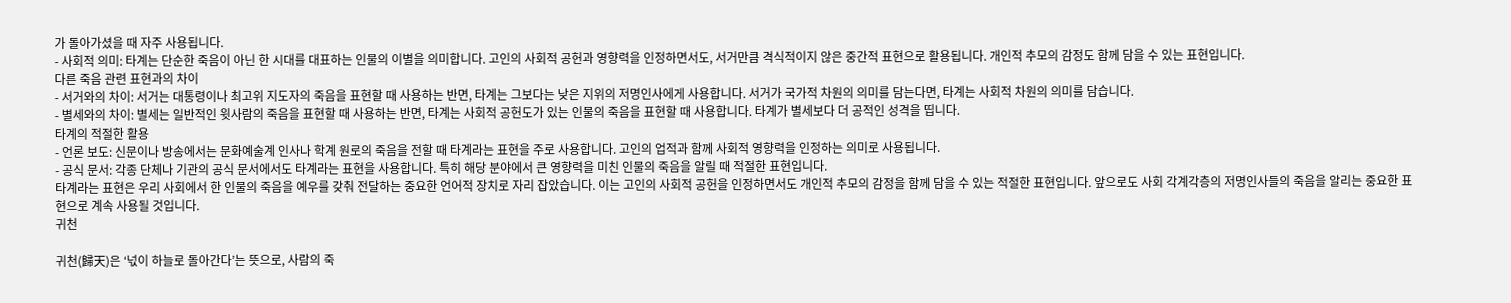가 돌아가셨을 때 자주 사용됩니다.
- 사회적 의미: 타계는 단순한 죽음이 아닌 한 시대를 대표하는 인물의 이별을 의미합니다. 고인의 사회적 공헌과 영향력을 인정하면서도, 서거만큼 격식적이지 않은 중간적 표현으로 활용됩니다. 개인적 추모의 감정도 함께 담을 수 있는 표현입니다.
다른 죽음 관련 표현과의 차이
- 서거와의 차이: 서거는 대통령이나 최고위 지도자의 죽음을 표현할 때 사용하는 반면, 타계는 그보다는 낮은 지위의 저명인사에게 사용합니다. 서거가 국가적 차원의 의미를 담는다면, 타계는 사회적 차원의 의미를 담습니다.
- 별세와의 차이: 별세는 일반적인 윗사람의 죽음을 표현할 때 사용하는 반면, 타계는 사회적 공헌도가 있는 인물의 죽음을 표현할 때 사용합니다. 타계가 별세보다 더 공적인 성격을 띱니다.
타계의 적절한 활용
- 언론 보도: 신문이나 방송에서는 문화예술계 인사나 학계 원로의 죽음을 전할 때 타계라는 표현을 주로 사용합니다. 고인의 업적과 함께 사회적 영향력을 인정하는 의미로 사용됩니다.
- 공식 문서: 각종 단체나 기관의 공식 문서에서도 타계라는 표현을 사용합니다. 특히 해당 분야에서 큰 영향력을 미친 인물의 죽음을 알릴 때 적절한 표현입니다.
타계라는 표현은 우리 사회에서 한 인물의 죽음을 예우를 갖춰 전달하는 중요한 언어적 장치로 자리 잡았습니다. 이는 고인의 사회적 공헌을 인정하면서도 개인적 추모의 감정을 함께 담을 수 있는 적절한 표현입니다. 앞으로도 사회 각계각층의 저명인사들의 죽음을 알리는 중요한 표현으로 계속 사용될 것입니다.
귀천

귀천(歸天)은 ‘넋이 하늘로 돌아간다’는 뜻으로, 사람의 죽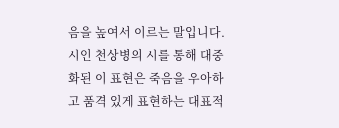음을 높여서 이르는 말입니다. 시인 천상병의 시를 통해 대중화된 이 표현은 죽음을 우아하고 품격 있게 표현하는 대표적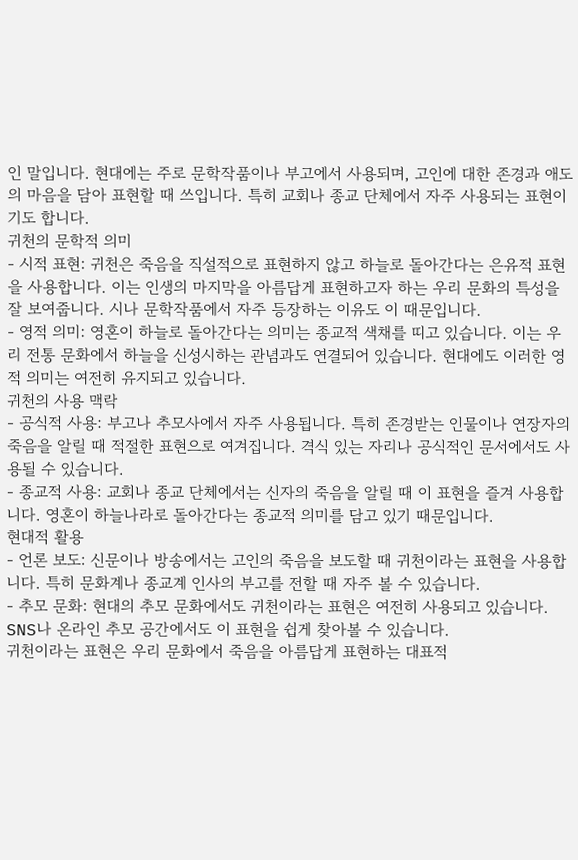인 말입니다. 현대에는 주로 문학작품이나 부고에서 사용되며, 고인에 대한 존경과 애도의 마음을 담아 표현할 때 쓰입니다. 특히 교회나 종교 단체에서 자주 사용되는 표현이기도 합니다.
귀천의 문학적 의미
- 시적 표현: 귀천은 죽음을 직설적으로 표현하지 않고 하늘로 돌아간다는 은유적 표현을 사용합니다. 이는 인생의 마지막을 아름답게 표현하고자 하는 우리 문화의 특성을 잘 보여줍니다. 시나 문학작품에서 자주 등장하는 이유도 이 때문입니다.
- 영적 의미: 영혼이 하늘로 돌아간다는 의미는 종교적 색채를 띠고 있습니다. 이는 우리 전통 문화에서 하늘을 신성시하는 관념과도 연결되어 있습니다. 현대에도 이러한 영적 의미는 여전히 유지되고 있습니다.
귀천의 사용 맥락
- 공식적 사용: 부고나 추모사에서 자주 사용됩니다. 특히 존경받는 인물이나 연장자의 죽음을 알릴 때 적절한 표현으로 여겨집니다. 격식 있는 자리나 공식적인 문서에서도 사용될 수 있습니다.
- 종교적 사용: 교회나 종교 단체에서는 신자의 죽음을 알릴 때 이 표현을 즐겨 사용합니다. 영혼이 하늘나라로 돌아간다는 종교적 의미를 담고 있기 때문입니다.
현대적 활용
- 언론 보도: 신문이나 방송에서는 고인의 죽음을 보도할 때 귀천이라는 표현을 사용합니다. 특히 문화계나 종교계 인사의 부고를 전할 때 자주 볼 수 있습니다.
- 추모 문화: 현대의 추모 문화에서도 귀천이라는 표현은 여전히 사용되고 있습니다. SNS나 온라인 추모 공간에서도 이 표현을 쉽게 찾아볼 수 있습니다.
귀천이라는 표현은 우리 문화에서 죽음을 아름답게 표현하는 대표적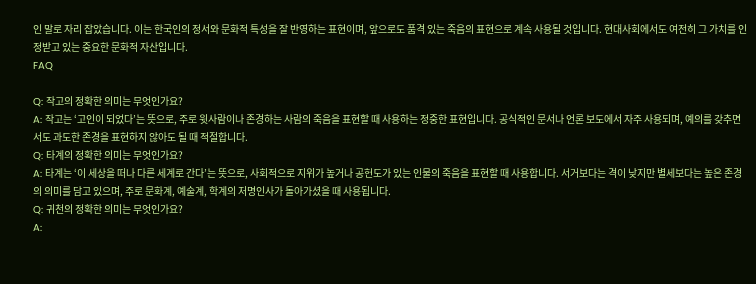인 말로 자리 잡았습니다. 이는 한국인의 정서와 문화적 특성을 잘 반영하는 표현이며, 앞으로도 품격 있는 죽음의 표현으로 계속 사용될 것입니다. 현대사회에서도 여전히 그 가치를 인정받고 있는 중요한 문화적 자산입니다.
FAQ

Q: 작고의 정확한 의미는 무엇인가요?
A: 작고는 ‘고인이 되었다’는 뜻으로, 주로 윗사람이나 존경하는 사람의 죽음을 표현할 때 사용하는 정중한 표현입니다. 공식적인 문서나 언론 보도에서 자주 사용되며, 예의를 갖추면서도 과도한 존경을 표현하지 않아도 될 때 적절합니다.
Q: 타계의 정확한 의미는 무엇인가요?
A: 타계는 ‘이 세상을 떠나 다른 세계로 간다’는 뜻으로, 사회적으로 지위가 높거나 공헌도가 있는 인물의 죽음을 표현할 때 사용합니다. 서거보다는 격이 낮지만 별세보다는 높은 존경의 의미를 담고 있으며, 주로 문화계, 예술계, 학계의 저명인사가 돌아가셨을 때 사용됩니다.
Q: 귀천의 정확한 의미는 무엇인가요?
A: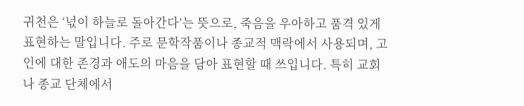귀천은 ‘넋이 하늘로 돌아간다’는 뜻으로, 죽음을 우아하고 품격 있게 표현하는 말입니다. 주로 문학작품이나 종교적 맥락에서 사용되며, 고인에 대한 존경과 애도의 마음을 담아 표현할 때 쓰입니다. 특히 교회나 종교 단체에서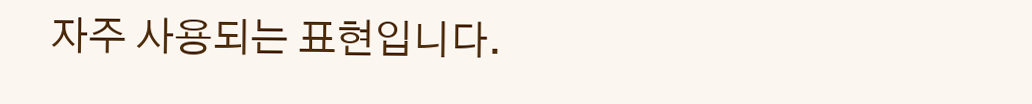자주 사용되는 표현입니다.